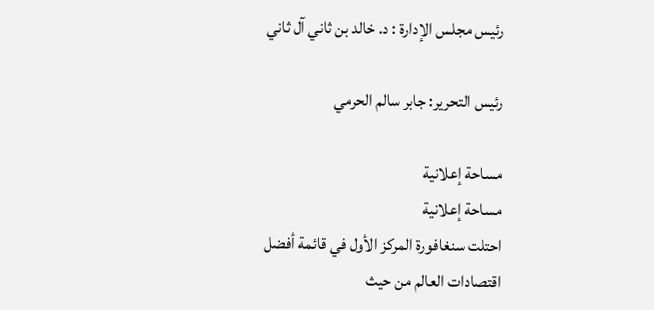رئيس مجلس الإدارة : د. خالد بن ثاني آل ثاني

رئيس التحرير: جابر سالم الحرمي

مساحة إعلانية
مساحة إعلانية
احتلت سنغافورة المركز الأول في قائمة أفضل اقتصادات العالم من حيث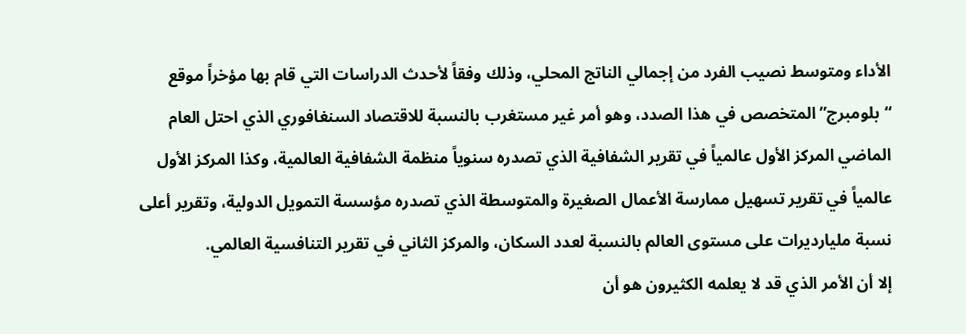الأداء ومتوسط نصيب الفرد من إجمالي الناتج المحلي، وذلك وفقاً لأحدث الدراسات التي قام بها مؤخراً موقع “بلومبرج” المتخصص في هذا الصدد، وهو أمر غير مستغرب بالنسبة للاقتصاد السنغافوري الذي احتل العام الماضي المركز الأول عالمياً في تقرير الشفافية الذي تصدره سنوياً منظمة الشفافية العالمية، وكذا المركز الأول عالمياً في تقرير تسهيل ممارسة الأعمال الصغيرة والمتوسطة الذي تصدره مؤسسة التمويل الدولية، وتقرير أعلى نسبة مليارديرات على مستوى العالم بالنسبة لعدد السكان، والمركز الثاني في تقرير التنافسية العالمي.
إلا أن الأمر الذي قد لا يعلمه الكثيرون هو أن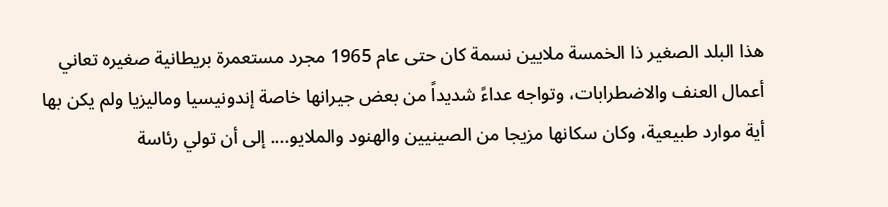هذا البلد الصغير ذا الخمسة ملايين نسمة كان حتى عام 1965 مجرد مستعمرة بريطانية صغيره تعاني أعمال العنف والاضطرابات، وتواجه عداءً شديداً من بعض جيرانها خاصة إندونيسيا وماليزيا ولم يكن بها أية موارد طبيعية، وكان سكانها مزيجا من الصينيين والهنود والملايو.... إلى أن تولي رئاسة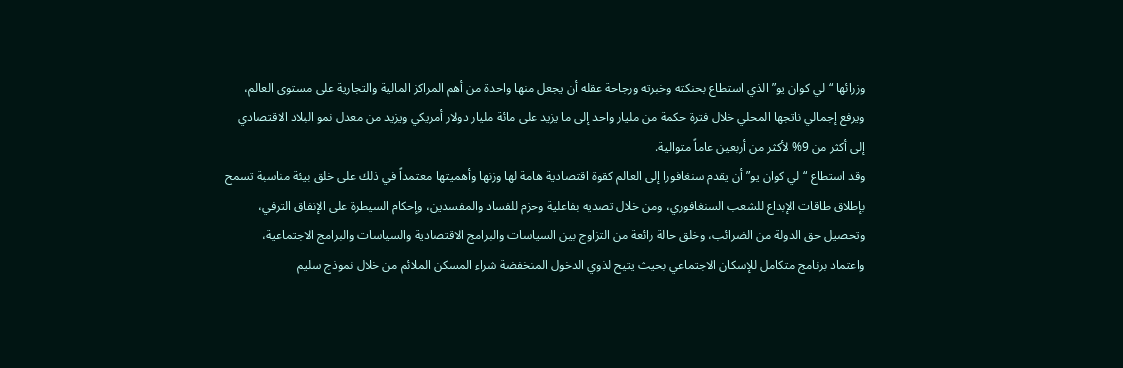وزرائها “لي كوان يو” الذي استطاع بحنكته وخبرته ورجاحة عقله أن يجعل منها واحدة من أهم المراكز المالية والتجارية على مستوى العالم، ويرفع إجمالي ناتجها المحلي خلال فترة حكمة من مليار واحد إلى ما يزيد على مائة مليار دولار أمريكي ويزيد من معدل نمو البلاد الاقتصادي إلى أكثر من 9% لأكثر من أربعين عاماً متوالية.
وقد استطاع “لي كوان يو” أن يقدم سنغافورا إلى العالم كقوة اقتصادية هامة لها وزنها وأهميتها معتمداً في ذلك على خلق بيئة مناسبة تسمح بإطلاق طاقات الإبداع للشعب السنغافوري، ومن خلال تصديه بفاعلية وحزم للفساد والمفسدين، وإحكام السيطرة على الإنفاق الترفي، وتحصيل حق الدولة من الضرائب، وخلق حالة رائعة من التزاوج بين السياسات والبرامج الاقتصادية والسياسات والبرامج الاجتماعية، واعتماد برنامج متكامل للإسكان الاجتماعي بحيث يتيح لذوي الدخول المنخفضة شراء المسكن الملائم من خلال نموذج سليم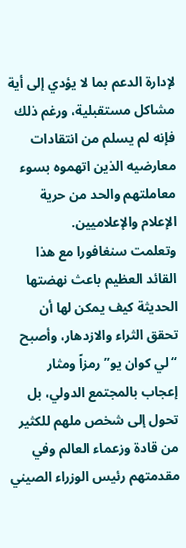لإدارة الدعم بما لا يؤدي إلى أية مشاكل مستقبلية، ورغم ذلك فإنه لم يسلم من انتقادات معارضيه الذين اتهموه بسوء معاملتهم والحد من حرية الإعلام والإعلاميين.
وتعلمت سنغافورا مع هذا القائد العظيم باعث نهضتها الحديثة كيف يمكن لها أن تحقق الثراء والازدهار، وأصبح “لي كوان يو” رمزاً ومثار إعجاب بالمجتمع الدولي، بل تحول إلى شخص ملهم للكثير من قادة وزعماء العالم وفي مقدمتهم رئيس الوزراء الصيني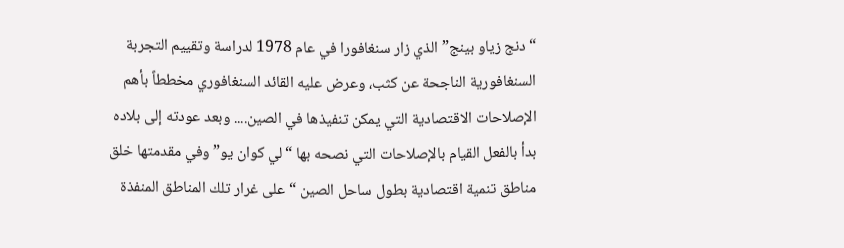“دنج زياو بينج” الذي زار سنغافورا في عام 1978 لدراسة وتقييم التجربة السنغافورية الناجحة عن كثب، وعرض عليه القائد السنغافوري مخططاً بأهم الإصلاحات الاقتصادية التي يمكن تنفيذها في الصين.... وبعد عودته إلى بلاده بدأ بالفعل القيام بالإصلاحات التي نصحه بها “لي كوان يو” وفي مقدمتها خلق مناطق تنمية اقتصادية بطول ساحل الصين “على غرار تلك المناطق المنفذة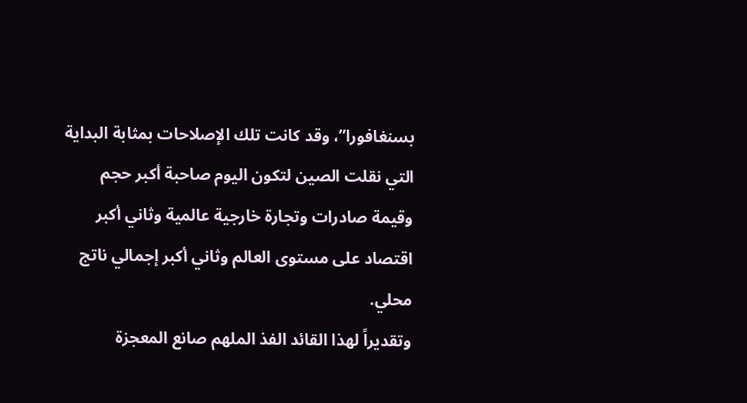بسنغافورا”، وقد كانت تلك الإصلاحات بمثابة البداية التي نقلت الصين لتكون اليوم صاحبة أكبر حجم وقيمة صادرات وتجارة خارجية عالمية وثاني أكبر اقتصاد على مستوى العالم وثاني أكبر إجمالي ناتج محلي.
وتقديراً لهذا القائد الفذ الملهم صانع المعجزة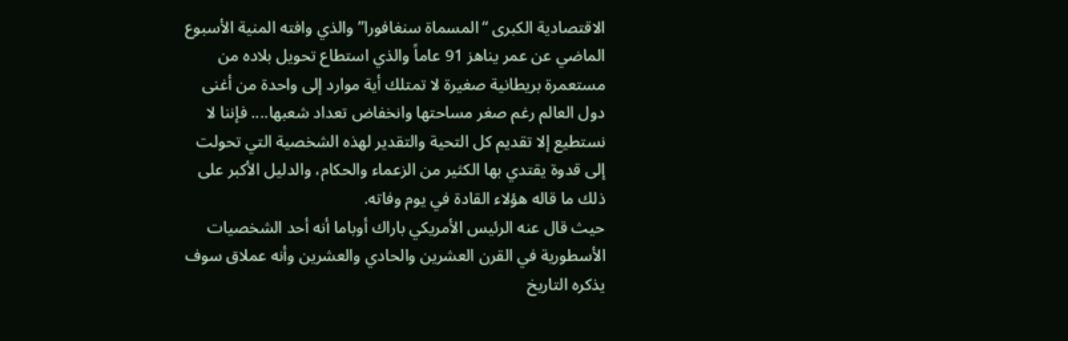الاقتصادية الكبرى “المسماة سنغافورا” والذي وافته المنية الأسبوع الماضي عن عمر يناهز 91 عاماً والذي استطاع تحويل بلاده من مستعمرة بريطانية صغيرة لا تمتلك أية موارد إلى واحدة من أغنى دول العالم رغم صغر مساحتها وانخفاض تعداد شعبها.... فإننا لا نستطيع إلا تقديم كل التحية والتقدير لهذه الشخصية التي تحولت إلى قدوة يقتدي بها الكثير من الزعماء والحكام، والدليل الأكبر على ذلك ما قاله هؤلاء القادة في يوم وفاته.
حيث قال عنه الرئيس الأمريكي باراك أوباما أنه أحد الشخصيات الأسطورية في القرن العشرين والحادي والعشرين وأنه عملاق سوف يذكره التاريخ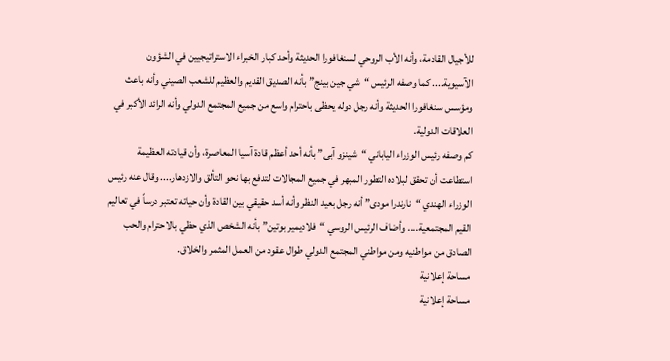للأجيال القادمة، وأنه الأب الروحي لسنغافورا الحديثة وأحد كبار الخبراء الاستراتيجيين في الشؤون الآسيوية.... كما وصفه الرئيس “شي جين بينج” بأنه الصديق القديم والعظيم للشعب الصيني وأنه باعث ومؤسس سنغافورا الحديثة وأنه رجل دوله يحظى باحترام واسع من جميع المجتمع الدولي وأنه الرائد الأكبر في العلاقات الدولية.
كم وصفه رئيس الوزراء الياباني “شينزو آبى” بأنه أحد أعظم قادة آسيا المعاصرة، وأن قيادته العظيمة استطاعت أن تحقق لبلاده التطور المبهر في جميع المجالات لتدفع بها نحو التألق والازدهار.... وقال عنه رئيس الوزراء الهندي “نارندرا مودى” أنه رجل بعيد النظر وأنه أسد حقيقي بين القادة وأن حياته تعتبر درساً في تعاليم القيم المجتمعية.... وأضاف الرئيس الروسي “فلاديمير بوتين” بأنه الشخص الذي حظي بالاحترام والحب الصادق من مواطنيه ومن مواطني المجتمع الدولي طوال عقود من العمل المثمر والخلاق.
مساحة إعلانية
مساحة إعلانية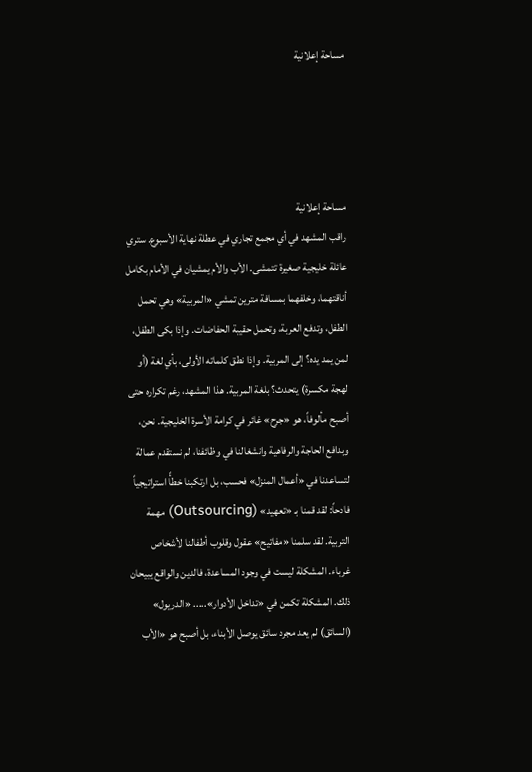مساحة إعلانية




مساحة إعلانية
راقب المشهد في أي مجمع تجاري في عطلة نهاية الأسبوع. ستري عائلة خليجية صغيرة تتمشى. الأب والأم يمشيان في الأمام بكامل أناقتهما، وخلفهما بمسافة مترين تمشي «المربية» وهي تحمل الطفل، وتدفع العربة، وتحمل حقيبة الحفاضات. وإذا بكى الطفل، لمن يمد يده؟ إلى المربية. وإذا نطق كلماته الأولى، بأي لغة (أو لهجة مكسرة) يتحدث؟ بلغة المربية. هذا المشهد، رغم تكراره حتى أصبح مألوفاً، هو «جرح» غائر في كرامة الأسرة الخليجية. نحن، وبدافع الحاجة والرفاهية وانشغالنا في وظائفنا، لم نستقدم عمالة لتساعدنا في «أعمال المنزل» فحسب، بل ارتكبنا خطأً استراتيجياً فادحاً: لقد قمنا بـ «تعهيد» (Outsourcing) مهمة التربية. لقد سلمنا «مفاتيح» عقول وقلوب أطفالنا لأشخاص غرباء. المشكلة ليست في وجود المساعدة، فالدين والواقع يبيحان ذلك. المشكلة تكمن في «تداخل الأدوار»..... «الدريول» (السائق) لم يعد مجرد سائق يوصل الأبناء، بل أصبح هو «الأب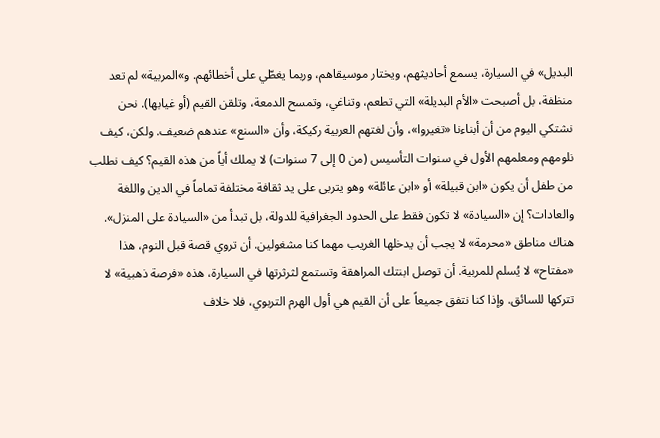البديل» في السيارة، يسمع أحاديثهم، ويختار موسيقاهم، وربما يغطّي على أخطائهم. و»المربية» لم تعد منظفة، بل أصبحت «الأم البديلة» التي تطعم، وتناغي، وتمسح الدمعة، وتلقن القيم (أو غيابها). نحن نشتكي اليوم من أن أبناءنا «تغيروا»، وأن لغتهم العربية ركيكة، وأن «السنع» عندهم ضعيف. ولكن، كيف نلومهم ومعلمهم الأول في سنوات التأسيس (من 0 إلى 7 سنوات) لا يملك أياً من هذه القيم؟ كيف نطلب من طفل أن يكون «ابن قبيلة» أو «ابن عائلة» وهو يتربى على يد ثقافة مختلفة تماماً في الدين واللغة والعادات؟ إن «السيادة» لا تكون فقط على الحدود الجغرافية للدولة، بل تبدأ من «السيادة على المنزل». هناك مناطق «محرمة» لا يجب أن يدخلها الغريب مهما كنا مشغولين. أن تروي قصة قبل النوم، هذا «مفتاح» لا يُسلم للمربية. أن توصل ابنتك المراهقة وتستمع لثرثرتها في السيارة، هذه «فرصة ذهبية» لا تتركها للسائق. وإذا كنا نتفق جميعاً على أن القيم هي أول الهرم التربوي، فلا خلاف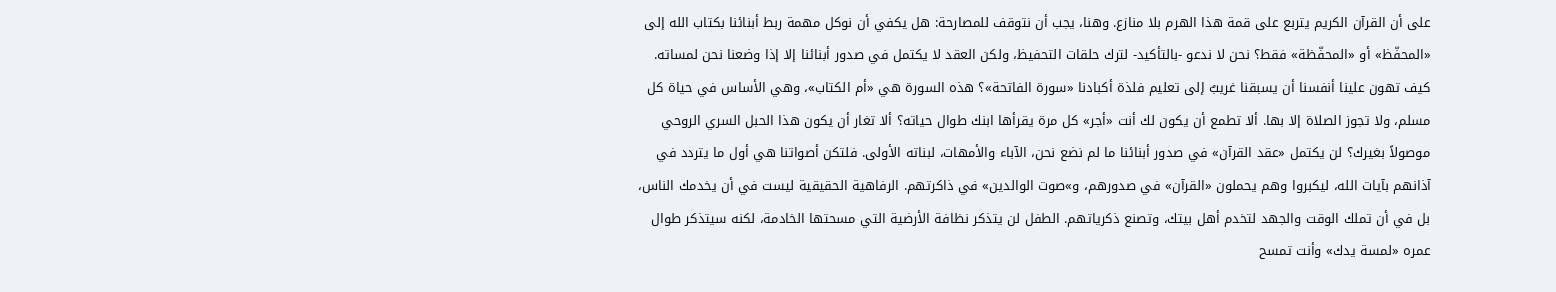على أن القرآن الكريم يتربع على قمة هذا الهرم بلا منازع. وهنا، يجب أن نتوقف للمصارحة: هل يكفي أن نوكل مهمة ربط أبنائنا بكتاب الله إلى «المحفّظ» أو «المحفّظة» فقط؟ نحن لا ندعو -بالتأكيد- لترك حلقات التحفيظ، ولكن العقد لا يكتمل في صدور أبنائنا إلا إذا وضعنا نحن لمساته. كيف تهون علينا أنفسنا أن يسبقنا غريبٌ إلى تعليم فلذة أكبادنا «سورة الفاتحة»؟ هذه السورة هي «أم الكتاب»، وهي الأساس في حياة كل مسلم، ولا تجوز الصلاة إلا بها. ألا تطمع أن يكون لك أنت «أجر» كل مرة يقرأها ابنك طوال حياته؟ ألا تغار أن يكون هذا الحبل السري الروحي موصولاً بغيرك؟ لن يكتمل «عقد القرآن» في صدور أبنائنا ما لم نضع نحن، الآباء والأمهات، لبناته الأولى. فلتكن أصواتنا هي أول ما يتردد في آذانهم بآيات الله، ليكبروا وهم يحملون «القرآن» في صدورهم، و»صوت الوالدين» في ذاكرتهم. الرفاهية الحقيقية ليست في أن يخدمك الناس، بل في أن تملك الوقت والجهد لتخدم أهل بيتك، وتصنع ذكرياتهم. الطفل لن يتذكر نظافة الأرضية التي مسحتها الخادمة، لكنه سيتذكر طوال عمره «لمسة يدك» وأنت تمسح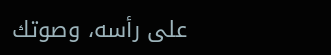على رأسه، وصوتك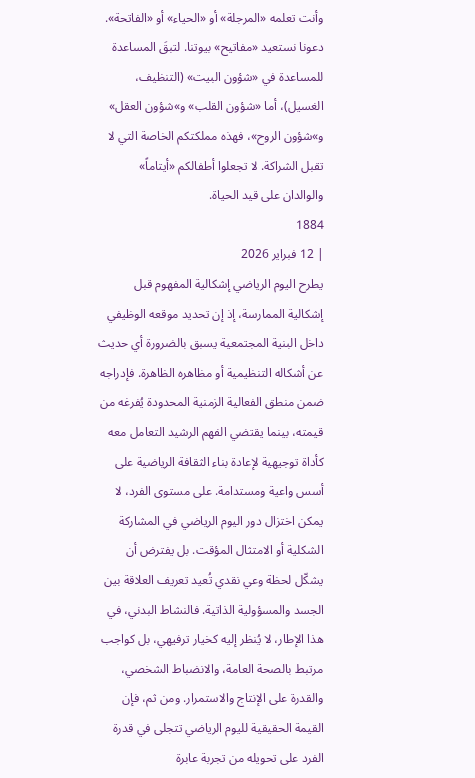وأنت تعلمه «المرجلة» أو «الحياء» أو «الفاتحة». دعونا نستعيد «مفاتيح» بيوتنا. لتبقَ المساعدة للمساعدة في «شؤون البيت» (التنظيف، الغسيل)، أما «شؤون القلب» و»شؤون العقل» و»شؤون الروح»، فهذه مملكتكم الخاصة التي لا تقبل الشراكة. لا تجعلوا أطفالكم «أيتاماً» والوالدان على قيد الحياة.
1884
| 12 فبراير 2026
يطرح اليوم الرياضي إشكالية المفهوم قبل إشكالية الممارسة، إذ إن تحديد موقعه الوظيفي داخل البنية المجتمعية يسبق بالضرورة أي حديث عن أشكاله التنظيمية أو مظاهره الظاهرة. فإدراجه ضمن منطق الفعالية الزمنية المحدودة يُفرغه من قيمته، بينما يقتضي الفهم الرشيد التعامل معه كأداة توجيهية لإعادة بناء الثقافة الرياضية على أسس واعية ومستدامة. على مستوى الفرد، لا يمكن اختزال دور اليوم الرياضي في المشاركة الشكلية أو الامتثال المؤقت. بل يفترض أن يشكّل لحظة وعي نقدي تُعيد تعريف العلاقة بين الجسد والمسؤولية الذاتية. فالنشاط البدني، في هذا الإطار، لا يُنظر إليه كخيار ترفيهي، بل كواجب مرتبط بالصحة العامة، والانضباط الشخصي، والقدرة على الإنتاج والاستمرار. ومن ثم، فإن القيمة الحقيقية لليوم الرياضي تتجلى في قدرة الفرد على تحويله من تجربة عابرة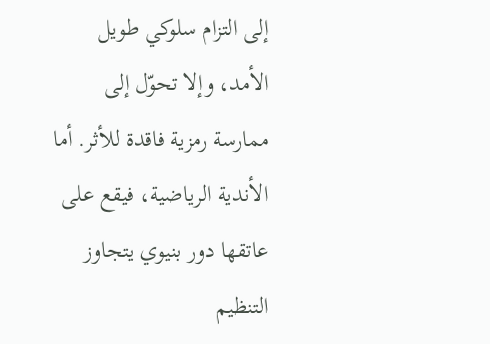إلى التزام سلوكي طويل الأمد، وإلا تحوّل إلى ممارسة رمزية فاقدة للأثر. أما الأندية الرياضية، فيقع على عاتقها دور بنيوي يتجاوز التنظيم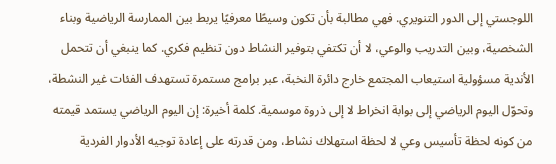اللوجستي إلى الدور التنويري. فهي مطالبة بأن تكون وسيطًا معرفيًا يربط بين الممارسة الرياضية وبناء الشخصية، وبين التدريب والوعي، لا أن تكتفي بتوفير النشاط دون تنظيم فكري. كما ينبغي أن تتحمل الأندية مسؤولية استيعاب المجتمع خارج دائرة النخبة، عبر برامج مستمرة تستهدف الفئات غير النشطة، وتحوّل اليوم الرياضي إلى بوابة انخراط لا إلى ذروة موسمية. كلمة أخيرة: إن اليوم الرياضي يستمد قيمته من كونه لحظة تأسيس وعي لا لحظة استهلاك نشاط، ومن قدرته على إعادة توجيه الأدوار الفردية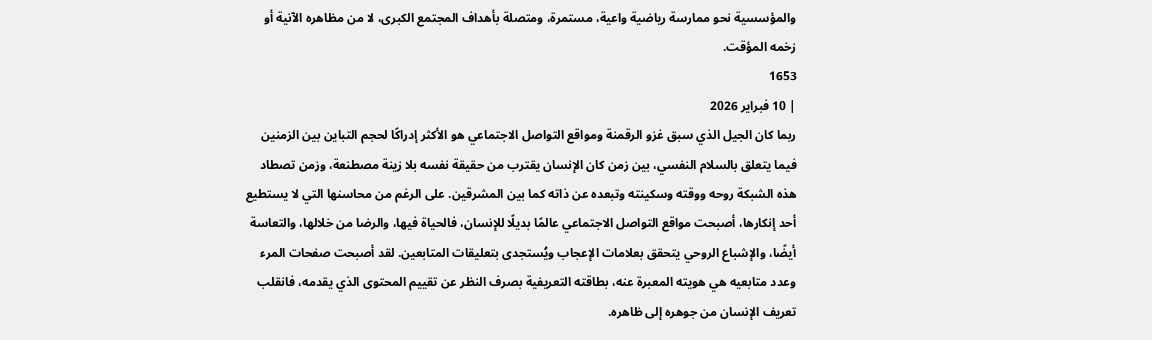والمؤسسية نحو ممارسة رياضية واعية، مستمرة، ومتصلة بأهداف المجتمع الكبرى، لا من مظاهره الآنية أو زخمه المؤقت.
1653
| 10 فبراير 2026
ربما كان الجيل الذي سبق غزو الرقمنة ومواقع التواصل الاجتماعي هو الأكثر إدراكًا لحجم التباين بين الزمنين فيما يتعلق بالسلام النفسي، بين زمن كان الإنسان يقترب من حقيقة نفسه بلا زينة مصطنعة، وزمن تصطاد هذه الشبكة روحه ووقته وسكينته وتبعده عن ذاته كما بين المشرقين. على الرغم من محاسنها التي لا يستطيع أحد إنكارها، أصبحت مواقع التواصل الاجتماعي عالمًا بديلًا للإنسان، فالحياة فيها، والرضا من خلالها، والتعاسة أيضًا، والإشباع الروحي يتحقق بعلامات الإعجاب ويُستجدى بتعليقات المتابعين. لقد أصبحت صفحات المرء وعدد متابعيه هي هويته المعبرة عنه، بطاقته التعريفية بصرف النظر عن تقييم المحتوى الذي يقدمه، فانقلب تعريف الإنسان من جوهره إلى ظاهره.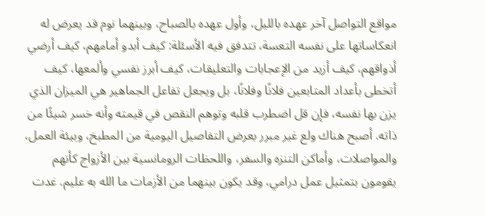مواقع التواصل آخر عهده بالليل، وأول عهده بالصباح، وبينهما نوم قد يعرض له انعكاساتها على نفسه التعسة، تتدفق فيه الأسئلة: كيف أبدو أمامهم، كيف أرضي أذواقهم، كيف أزيد من الإعجابات والتعليقات، كيف أبرز نفسي وألمعها، كيف أتخطى بأعداد المتابعين فلانًا وفلانًا، بل ويجعل تفاعل الجماهير هي الميزان الذي يزن بها نفسه، فإن قل اضطرب قلبه وتوهم النقص في قيمته وأنه خسر شيئًا من ذاته. أصبح هناك ولع غير مبرر بعرض التفاصيل اليومية من المطبخ، وبيئة العمل، والمواصلات، وأماكن التنزه والسفر، واللحظات الرومانسية بين الأزواج كأنهم يقومون بتمثيل عمل درامي، وقد يكون بينهما من الأزمات ما الله به عليم. غدت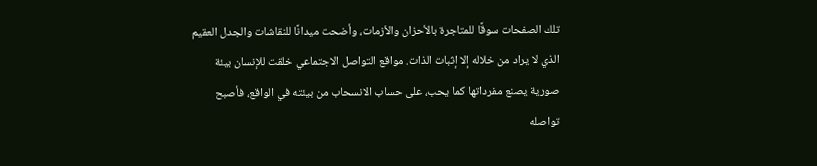تلك الصفحات سوقًا للمتاجرة بالأحزان والأزمات، وأضحت ميدانًا للنقاشات والجدل العقيم الذي لا يراد من خلاله إلا إثبات الذات. مواقع التواصل الاجتماعي خلقت للإنسان بيئة صورية يصنع مفرداتها كما يحب، على حساب الانسحاب من بيئته في الواقع، فأصبح تواصله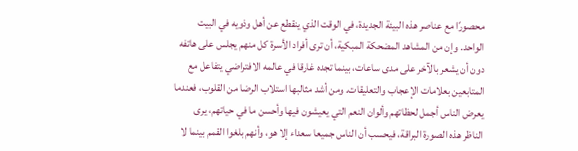محصورًا مع عناصر هذه البيئة الجديدة، في الوقت الذي ينقطع عن أهل وذويه في البيت الواحد. وإن من المشاهد المضحكة المبكية، أن ترى أفراد الأسرة كل منهم يجلس على هاتفه دون أن يشعر بالآخر على مدى ساعات، بينما تجده غارقا في عالمه الافتراضي يتفاعل مع المتابعين بعلامات الإعجاب والتعليقات. ومن أشد مثالبها استلاب الرضا من القلوب، فعندما يعرض الناس أجمل لحظاتهم وألوان النعم التي يعيشون فيها وأحسن ما في حياتهم، يرى الناظر هذه الصورة البراقة، فيحسب أن الناس جميعا سعداء إلا هو، وأنهم بلغوا القمم بينما لا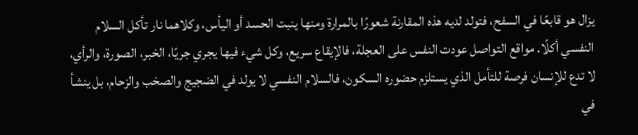يزال هو قابعًا في السفح، فتولد لديه هذه المقارنة شعورًا بالمرارة ومنها ينبت الحسد أو اليأس، وكلاهما نار تأكل السلام النفسي أكلًا. مواقع التواصل عودت النفس على العجلة، فالإيقاع سريع، وكل شيء فيها يجري جريًا، الخبر، الصورة، والرأي، لا تدع للإنسان فرصة للتأمل الذي يستلزم حضوره السكون، فالسلام النفسي لا يولد في الضجيج والصخب والزحام، بل ينشأ في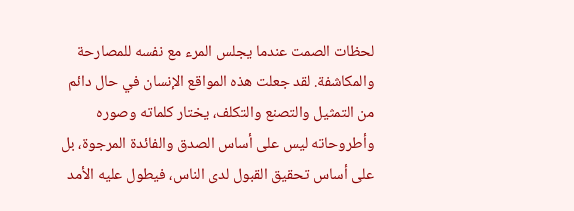لحظات الصمت عندما يجلس المرء مع نفسه للمصارحة والمكاشفة. لقد جعلت هذه المواقع الإنسان في حال دائم من التمثيل والتصنع والتكلف، يختار كلماته وصوره وأطروحاته ليس على أساس الصدق والفائدة المرجوة، بل على أساس تحقيق القبول لدى الناس، فيطول عليه الأمد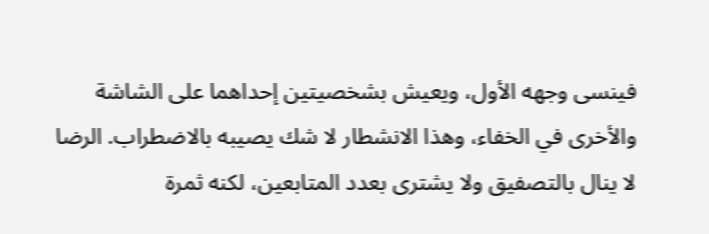فينسى وجهه الأول، ويعيش بشخصيتين إحداهما على الشاشة والأخرى في الخفاء، وهذا الانشطار لا شك يصيبه بالاضطراب. الرضا لا ينال بالتصفيق ولا يشترى بعدد المتابعين، لكنه ثمرة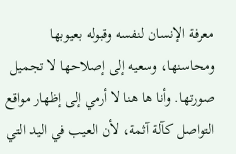معرفة الإنسان لنفسه وقبوله بعيوبها ومحاسنها، وسعيه إلى إصلاحها لا تجميل صورتها. وأنا ها هنا لا أرمي إلى إظهار مواقع التواصل كآلة آثمة، لأن العيب في اليد التي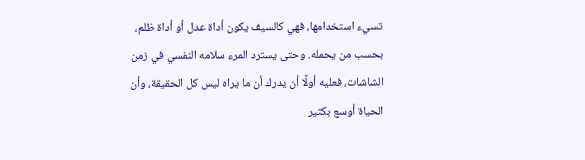تسيء استخدامها، فهي كالسيف يكون أداة عدل أو أداة ظلم، بحسب من يحمله. وحتى يسترد المرء سلامه النفسي في زمن الشاشات، فعليه أولًا أن يدرك أن ما يراه ليس كل الحقيقة، وأن الحياة أوسع بكثير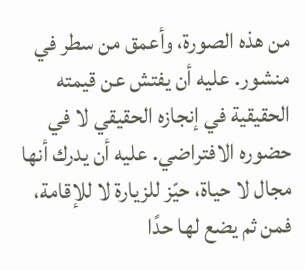من هذه الصورة، وأعمق من سطر في منشور. عليه أن يفتش عن قيمته الحقيقية في إنجازه الحقيقي لا في حضوره الافتراضي. عليه أن يدرك أنها مجال لا حياة، حيّز للزيارة لا للإقامة، فمن ثم يضع لها حدًا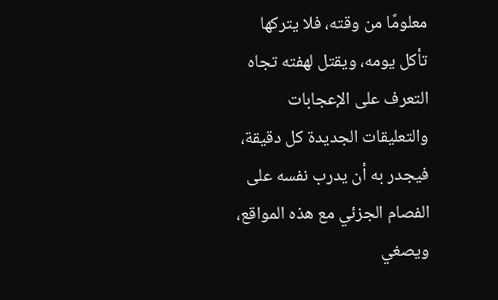معلومًا من وقته، فلا يتركها تأكل يومه، ويقتل لهفته تجاه التعرف على الإعجابات والتعليقات الجديدة كل دقيقة، فيجدر به أن يدرب نفسه على الفصام الجزئي مع هذه المواقع، ويصغي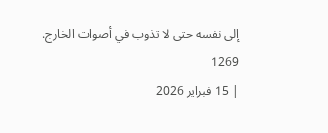إلى نفسه حتى لا تذوب في أصوات الخارج.
1269
| 15 فبراير 2026